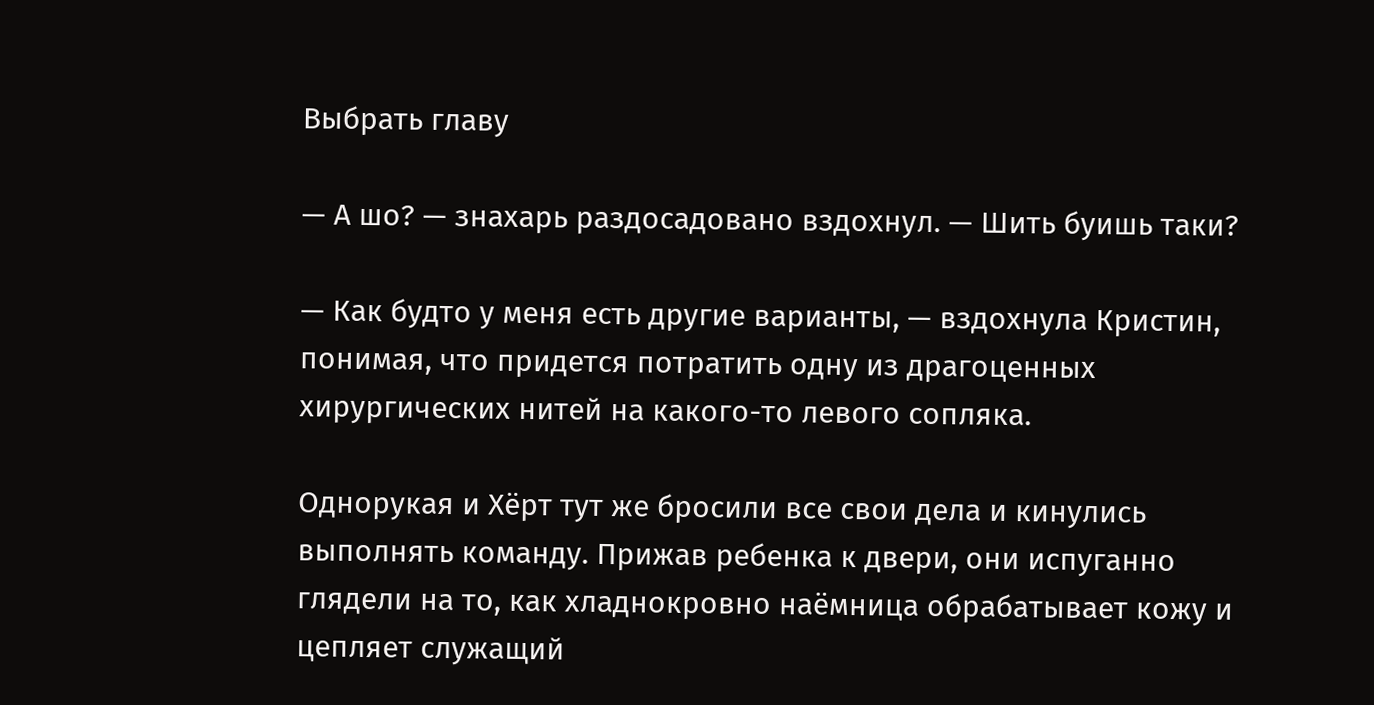Выбрать главу

— А шо? — знахарь раздосадовано вздохнул. — Шить буишь таки?

— Как будто у меня есть другие варианты, — вздохнула Кристин, понимая, что придется потратить одну из драгоценных хирургических нитей на какого-то левого сопляка.

Однорукая и Хёрт тут же бросили все свои дела и кинулись выполнять команду. Прижав ребенка к двери, они испуганно глядели на то, как хладнокровно наёмница обрабатывает кожу и цепляет служащий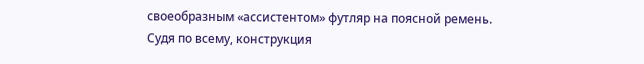своеобразным «ассистентом» футляр на поясной ремень. Судя по всему, конструкция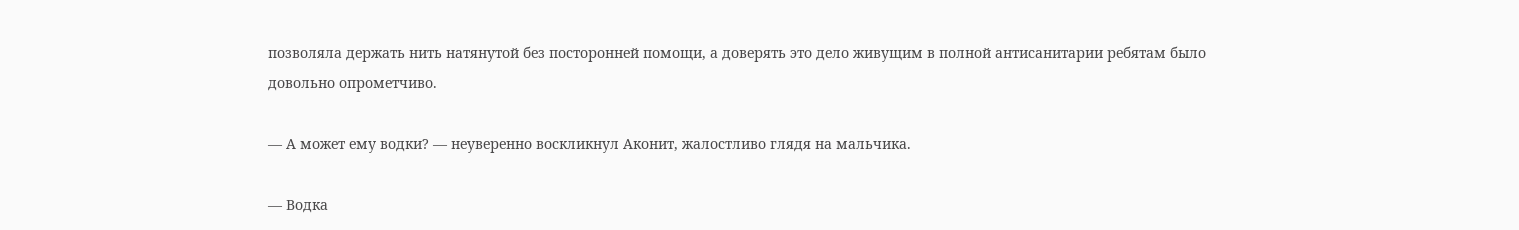позволяла держать нить натянутой без посторонней помощи, а доверять это дело живущим в полной антисанитарии ребятам было довольно опрометчиво.

— А может ему водки? — неуверенно воскликнул Аконит, жалостливо глядя на мальчика.

— Водка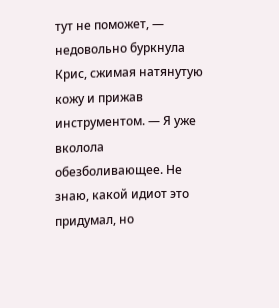тут не поможет, — недовольно буркнула Крис, сжимая натянутую кожу и прижав инструментом. — Я уже вколола обезболивающее. Не знаю, какой идиот это придумал, но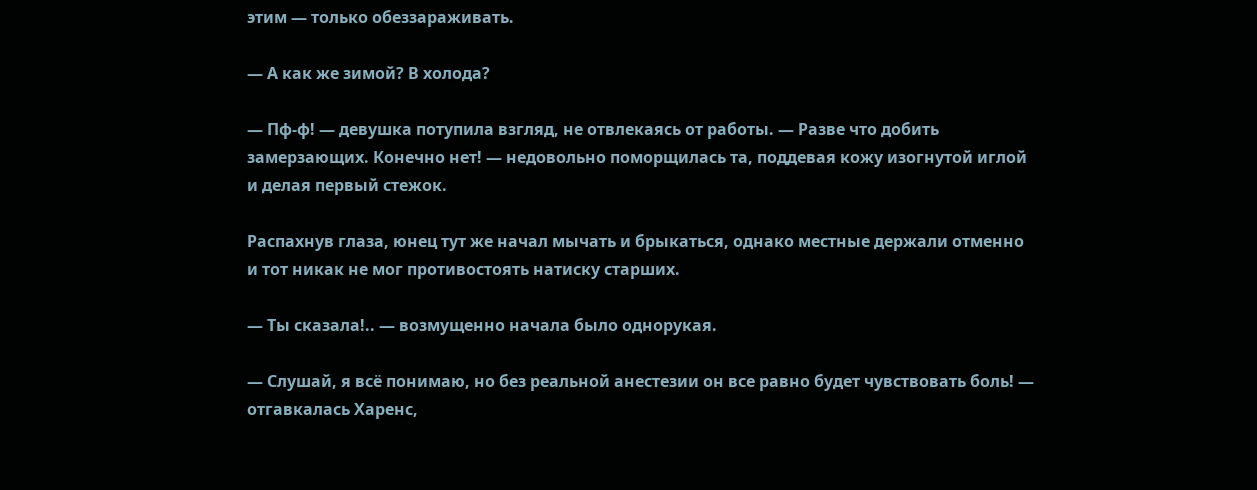этим — только обеззараживать.

— А как же зимой? В холода?

— Пф-ф! — девушка потупила взгляд, не отвлекаясь от работы. — Разве что добить замерзающих. Конечно нет! — недовольно поморщилась та, поддевая кожу изогнутой иглой и делая первый стежок.

Распахнув глаза, юнец тут же начал мычать и брыкаться, однако местные держали отменно и тот никак не мог противостоять натиску старших.

— Ты сказала!.. — возмущенно начала было однорукая.

— Слушай, я всё понимаю, но без реальной анестезии он все равно будет чувствовать боль! — отгавкалась Харенс,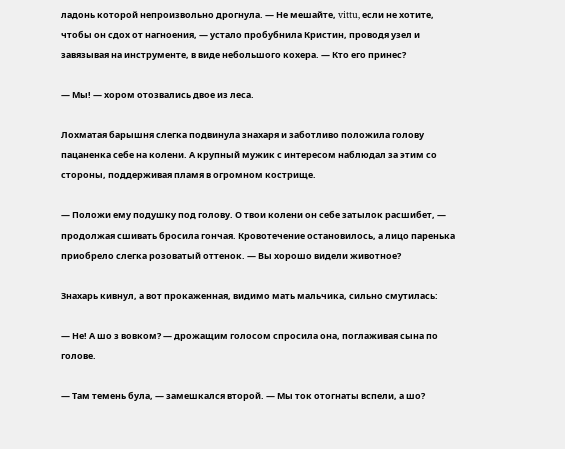ладонь которой непроизвольно дрогнула. — Не мешайте, vittu, если не хотите, чтобы он сдох от нагноения, — устало пробубнила Кристин, проводя узел и завязывая на инструменте, в виде небольшого кохера. — Кто его принес?

— Мы! — хором отозвались двое из леса.

Лохматая барышня слегка подвинула знахаря и заботливо положила голову пацаненка себе на колени. А крупный мужик с интересом наблюдал за этим со стороны, поддерживая пламя в огромном кострище.

— Положи ему подушку под голову. О твои колени он себе затылок расшибет, — продолжая сшивать бросила гончая. Кровотечение остановилось, а лицо паренька приобрело слегка розоватый оттенок. — Вы хорошо видели животное?

Знахарь кивнул, а вот прокаженная, видимо мать мальчика, сильно смутилась:

— Не! А шо з вовком? — дрожащим голосом спросила она, поглаживая сына по голове.

— Там темень була, — замешкался второй. — Мы ток отогнаты вспели, а шо?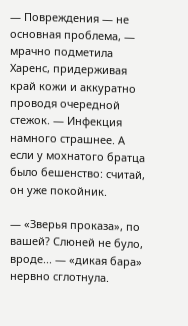— Повреждения — не основная проблема, — мрачно подметила Харенс, придерживая край кожи и аккуратно проводя очередной стежок. — Инфекция намного страшнее. А если у мохнатого братца было бешенство: считай, он уже покойник.

— «Зверья проказа», по вашей? Слюней не було, вроде... — «дикая бара» нервно сглотнула.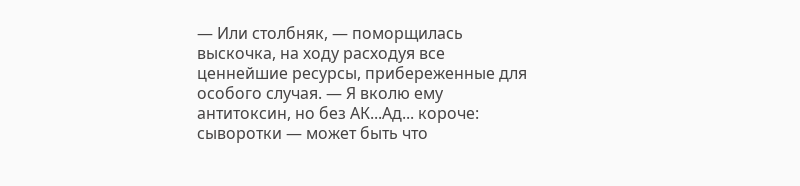— Или столбняк, — поморщилась выскочка, на ходу расходуя все ценнейшие ресурсы, прибереженные для особого случая. — Я вколю ему антитоксин, но без АК...Ад... короче: сыворотки — может быть что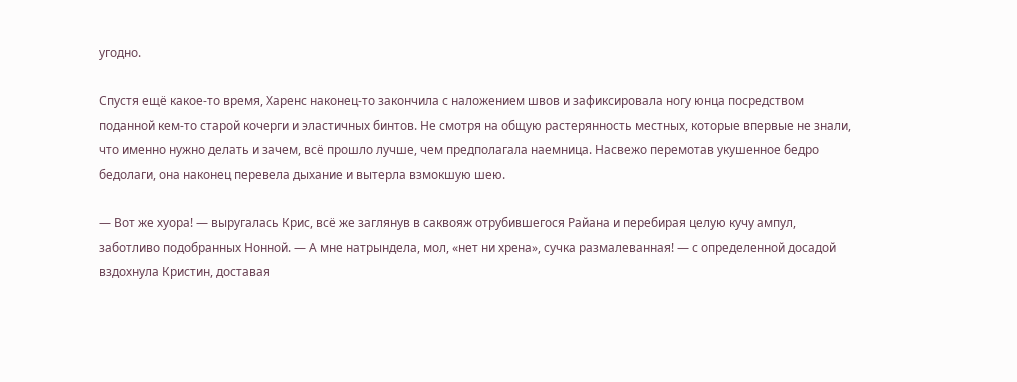угодно.

Спустя ещё какое-то время, Харенс наконец-то закончила с наложением швов и зафиксировала ногу юнца посредством поданной кем-то старой кочерги и эластичных бинтов. Не смотря на общую растерянность местных, которые впервые не знали, что именно нужно делать и зачем, всё прошло лучше, чем предполагала наемница. Насвежо перемотав укушенное бедро бедолаги, она наконец перевела дыхание и вытерла взмокшую шею.

— Вот же хуора! — выругалась Крис, всё же заглянув в саквояж отрубившегося Райана и перебирая целую кучу ампул, заботливо подобранных Нонной. — А мне натрындела, мол, «нет ни хрена», сучка размалеванная! — с определенной досадой вздохнула Кристин, доставая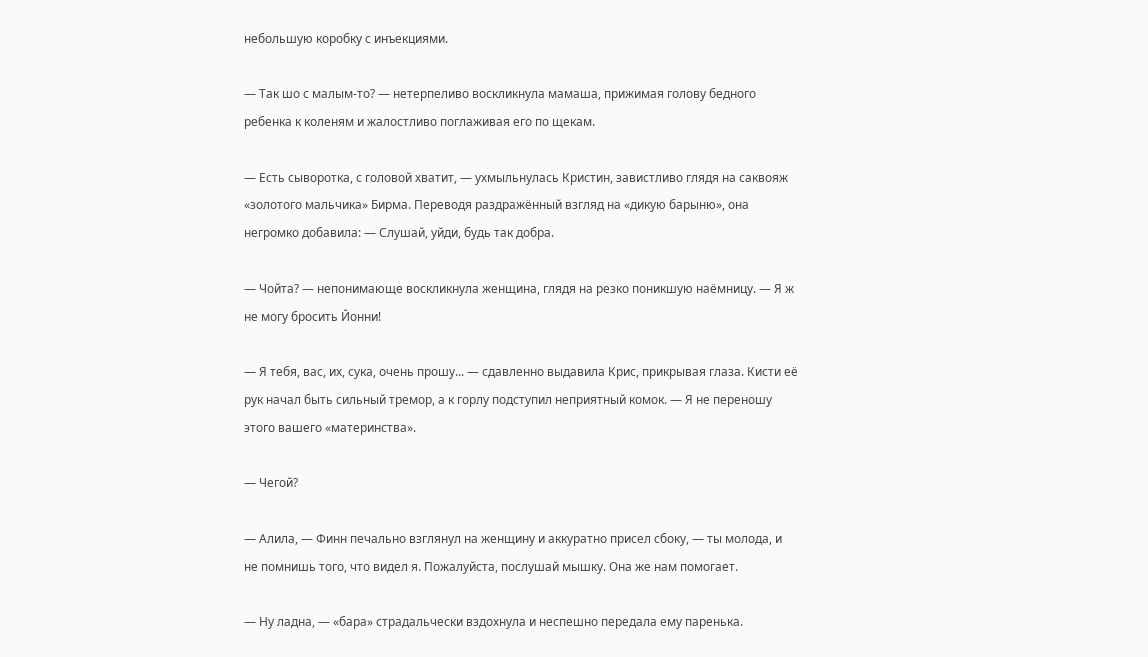небольшую коробку с инъекциями.

— Так шо с малым-то? — нетерпеливо воскликнула мамаша, прижимая голову бедного ребенка к коленям и жалостливо поглаживая его по щекам.

— Есть сыворотка, с головой хватит, — ухмыльнулась Кристин, завистливо глядя на саквояж «золотого мальчика» Бирма. Переводя раздражённый взгляд на «дикую барыню», она негромко добавила: — Слушай, уйди, будь так добра.

— Чойта? — непонимающе воскликнула женщина, глядя на резко поникшую наёмницу. — Я ж не могу бросить Йонни!

— Я тебя, вас, их, сука, очень прошу... — сдавленно выдавила Крис, прикрывая глаза. Кисти её рук начал быть сильный тремор, а к горлу подступил неприятный комок. — Я не переношу этого вашего «материнства».

— Чегой?

— Алила, — Финн печально взглянул на женщину и аккуратно присел сбоку, — ты молода, и не помнишь того, что видел я. Пожалуйста, послушай мышку. Она же нам помогает.

— Ну ладна, — «бара» страдальчески вздохнула и неспешно передала ему паренька.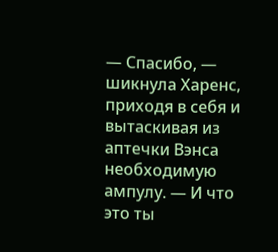— Спасибо, — шикнула Харенс, приходя в себя и вытаскивая из аптечки Вэнса необходимую ампулу. — И что это ты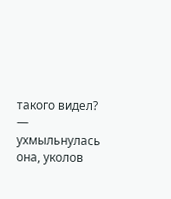такого видел? — ухмыльнулась она, уколов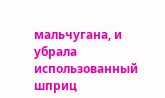мальчугана, и убрала использованный шприц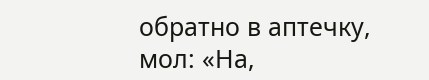обратно в аптечку, мол: «На,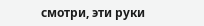смотри, эти руки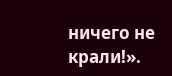ничего не крали!».